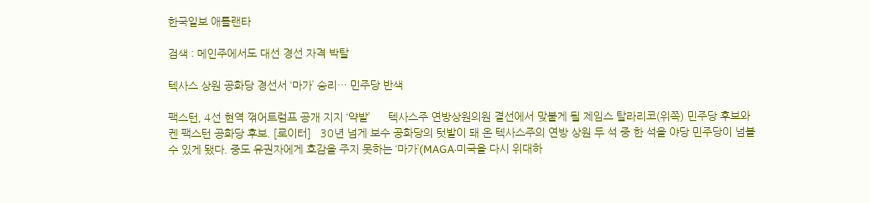한국일보 애틀랜타

검색 : 메인주에서도 대선 경선 자격 박탈

텍사스 상원 공화당 경선서 ‘마가’ 승리… 민주당 반색

팩스턴, 4선 현역 꺾어트럼프 공개 지지 ‘약발’      텍사스주 연방상원의원 결선에서 맞붙게 될 제임스 탈라리코(위쪽) 민주당 후보와 켄 팩스턴 공화당 후보. [로이터]   30년 넘게 보수 공화당의 텃밭이 돼 온 텍사스주의 연방 상원 두 석 중 한 석을 야당 민주당이 넘볼 수 있게 됐다. 중도 유권자에게 호감을 주지 못하는 ‘마가’(MAGA·미국을 다시 위대하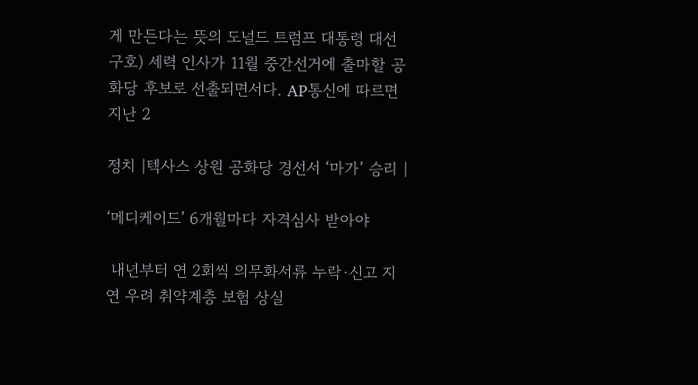게 만든다는 뜻의 도널드 트럼프 대통령 대선 구호) 세력 인사가 11월 중간선거에 출마할 공화당 후보로 선출되면서다. AP통신에 따르면 지난 2

정치 |텍사스 상원 공화당 경선서 ‘마가’ 승리 |

‘메디케이드’ 6개월마다 자격심사 받아야

 내년부터 연 2회씩 의무화서류 누락·신고 지연 우려 취약계층 보험 상실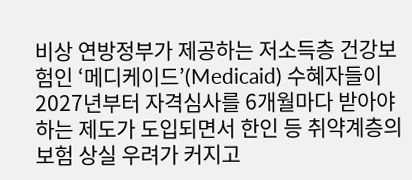비상 연방정부가 제공하는 저소득층 건강보험인 ‘메디케이드’(Medicaid) 수혜자들이 2027년부터 자격심사를 6개월마다 받아야 하는 제도가 도입되면서 한인 등 취약계층의 보험 상실 우려가 커지고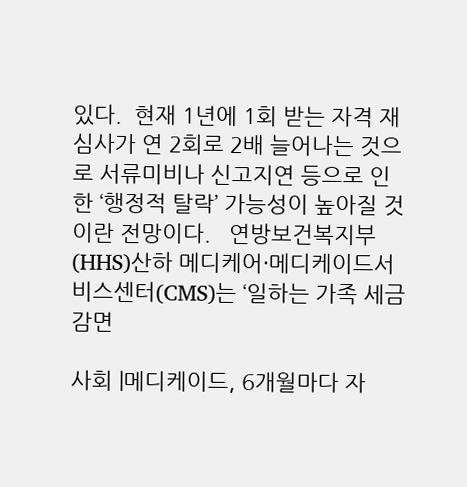있다.  현재 1년에 1회 받는 자격 재심사가 연 2회로 2배 늘어나는 것으로 서류미비나 신고지연 등으로 인한 ‘행정적 탈락’ 가능성이 높아질 것이란 전망이다.   연방보건복지부(HHS)산하 메디케어·메디케이드서비스센터(CMS)는 ‘일하는 가족 세금감면

사회 |메디케이드, 6개월마다 자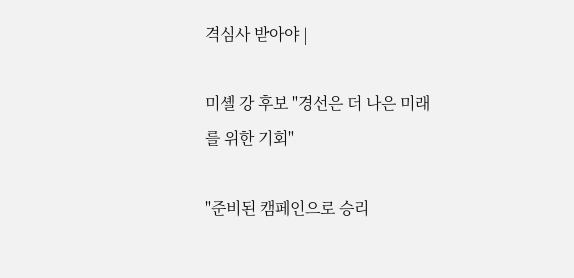격심사 받아야 |

미셸 강 후보 "경선은 더 나은 미래를 위한 기회"

"준비된 캠페인으로 승리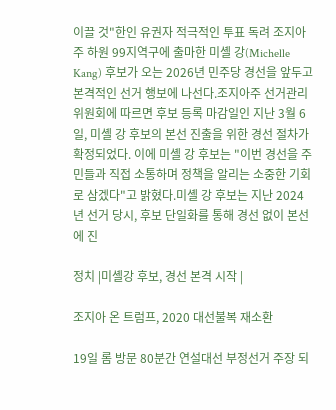이끌 것"한인 유권자 적극적인 투표 독려 조지아주 하원 99지역구에 출마한 미셸 강(Michelle Kang) 후보가 오는 2026년 민주당 경선을 앞두고 본격적인 선거 행보에 나선다.조지아주 선거관리위원회에 따르면 후보 등록 마감일인 지난 3월 6일, 미셸 강 후보의 본선 진출을 위한 경선 절차가 확정되었다. 이에 미셸 강 후보는 "이번 경선을 주민들과 직접 소통하며 정책을 알리는 소중한 기회로 삼겠다"고 밝혔다.미셸 강 후보는 지난 2024년 선거 당시, 후보 단일화를 통해 경선 없이 본선에 진

정치 |미셸강 후보, 경선 본격 시작 |

조지아 온 트럼프, 2020 대선불복 재소환

19일 롬 방문 80분간 연설대선 부정선거 주장 되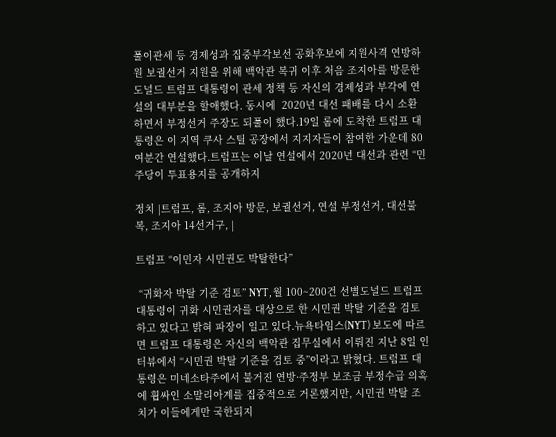풀이관세 등 경제성과 집중부각보선 공화후보에 지원사격 연방하원 보궐선거 지원을 위해 백악관 복귀 이후 처음 조지아를 방문한 도널드 트럼프 대통령이 관세 정책 등 자신의 경제성과 부각에 연설의 대부분을 할애했다. 동시에  2020년 대선 패배를 다시 소환하면서 부정선거 주장도 되풀이 했다.19일 롬에 도착한 트럼프 대통령은 이 지역 쿠사 스틸 공장에서 지지자들이 참여한 가운데 80여분간 연설했다.트럼프는 이날 연설에서 2020년 대선과 관련 “민주당이 투표용지를 공개하지

정치 |트럼프, 롬, 조지아 방문, 보궐선거, 연설 부정선거, 대선불복, 조지아 14선거구, |

트럼프 “이민자 시민권도 박탈한다”

 “귀화자 박탈 기준 검토” NYT, 월 100~200건 선별도널드 트럼프 대통령이 귀화 시민권자를 대상으로 한 시민권 박탈 기준을 검토하고 있다고 밝혀 파장이 일고 있다.뉴욕타임스(NYT) 보도에 따르면 트럼프 대통령은 자신의 백악관 집무실에서 이뤄진 지난 8일 인터뷰에서 “시민권 박탈 기준을 검토 중”이라고 밝혔다. 트럼프 대통령은 미네소타주에서 불거진 연방·주정부 보조금 부정수급 의혹에 휩싸인 소말리아계를 집중적으로 거론했지만, 시민권 박탈 조치가 이들에게만 국한되지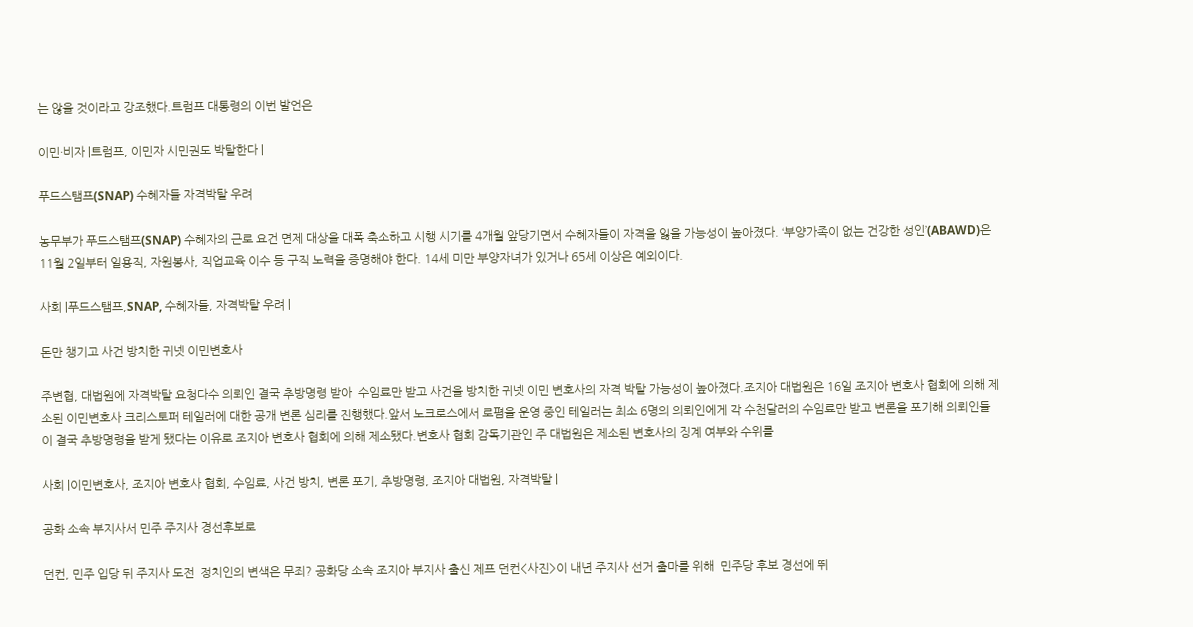는 않을 것이라고 강조했다.트럼프 대통령의 이번 발언은

이민·비자 |트럼프, 이민자 시민권도 박탈한다 |

푸드스탬프(SNAP) 수혜자들 자격박탈 우려

농무부가 푸드스탬프(SNAP) 수혜자의 근로 요건 면제 대상을 대폭 축소하고 시행 시기를 4개월 앞당기면서 수혜자들이 자격을 잃을 가능성이 높아졌다. ‘부양가족이 없는 건강한 성인’(ABAWD)은 11월 2일부터 일용직, 자원봉사, 직업교육 이수 등 구직 노력을 증명해야 한다. 14세 미만 부양자녀가 있거나 65세 이상은 예외이다.

사회 |푸드스탬프,SNAP, 수혜자들, 자격박탈 우려 |

돈만 챙기고 사건 방치한 귀넷 이민변호사

주변협, 대법원에 자격박탈 요청다수 의뢰인 결국 추방명령 받아  수임료만 받고 사건을 방치한 귀넷 이민 변호사의 자격 박탈 가능성이 높아졌다.조지아 대법원은 16일 조지아 변호사 협회에 의해 제소된 이민변호사 크리스토퍼 테일러에 대한 공개 변론 심리를 진행했다.앞서 노크로스에서 로폄을 운영 중인 테일러는 최소 6명의 의뢰인에게 각 수천달러의 수임료만 받고 변론을 포기해 의뢰인들이 결국 추방명령을 받게 됐다는 이유로 조지아 변호사 협회에 의해 제소됐다.변호사 협회 감독기관인 주 대법원은 제소된 변호사의 징계 여부와 수위를

사회 |이민변호사, 조지아 변호사 협회, 수임료, 사건 방치, 변론 포기, 추방명령, 조지아 대법원, 자격박탈 |

공화 소속 부지사서 민주 주지사 경선후보로

던컨, 민주 입당 뒤 주지사 도전  정치인의 변색은 무죄? 공화당 소속 조지아 부지사 출신 제프 던컨<사진>이 내년 주지사 선거 출마를 위해  민주당 후보 경선에 뛰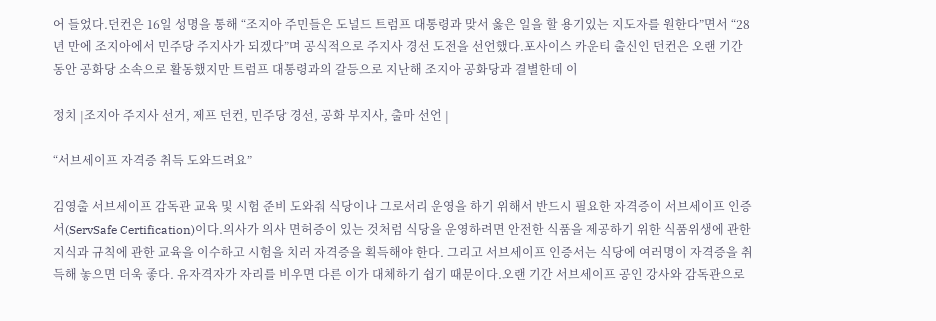어 들었다.던컨은 16일 성명을 통해 “조지아 주민들은 도널드 트럼프 대통령과 맞서 옳은 일을 할 용기있는 지도자를 원한다”면서 “28년 만에 조지아에서 민주당 주지사가 되겠다”며 공식적으로 주지사 경선 도전을 선언했다.포사이스 카운티 출신인 던컨은 오랜 기간 동안 공화당 소속으로 활동했지만 트럼프 대통령과의 갈등으로 지난해 조지아 공화당과 결별한데 이

정치 |조지아 주지사 선거, 제프 던컨, 민주당 경선, 공화 부지사, 출마 선언 |

“서브세이프 자격증 취득 도와드려요”

김영출 서브세이프 감독관 교육 및 시험 준비 도와줘 식당이나 그로서리 운영을 하기 위해서 반드시 필요한 자격증이 서브세이프 인증서(ServSafe Certification)이다.의사가 의사 면허증이 있는 것처럼 식당을 운영하려면 안전한 식품을 제공하기 위한 식품위생에 관한 지식과 규칙에 관한 교육을 이수하고 시험을 치러 자격증을 획득해야 한다. 그리고 서브세이프 인증서는 식당에 여러명이 자격증을 취득해 놓으면 더욱 좋다. 유자격자가 자리를 비우면 다른 이가 대체하기 쉽기 때문이다.오랜 기간 서브세이프 공인 강사와 감독관으로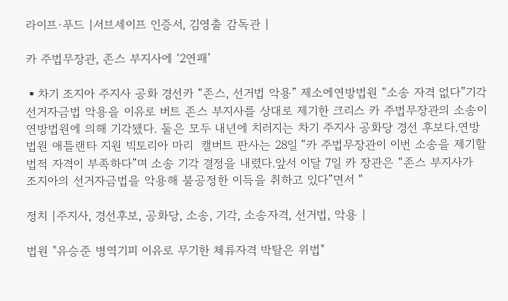라이프·푸드 |서브세이프 인증서, 김영출 감독관 |

카 주법무장관, 존스 부지사에 ‘2연패’

▪차기 조지아 주지사 공화 경선카 “존스, 선거법 악용” 제소에연방법원 “소송 자격 없다”기각 선거자금법 악용을 이유로 버트 존스 부지사를 상대로 제기한 크리스 카 주법무장관의 소송이 연방법원에 의해 기각됐다. 둘은 모두 내년에 치러지는 차기 주지사 공화당 경선 후보다.연방법원 애틀랜타 지원 빅토리아 마리  캘버트 판사는 28일 “카 주법무장관이 이번 소송을 제기할 법적 자격이 부족하다”며 소송 기각 결정을 내렸다.앞서 이달 7일 카 장관은 “존스 부지사가 조지아의 선거자금법을 악용해 불공정한 이득을 취하고 있다”면서 “

정치 |주지사, 경선후보, 공화당, 소송, 기각, 소송자격, 선거법, 악용 |

법원 "유승준 병역기피 이유로 무기한 체류자격 박탈은 위법"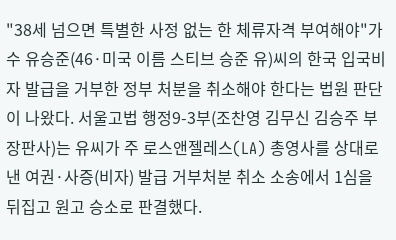"38세 넘으면 특별한 사정 없는 한 체류자격 부여해야"가수 유승준(46·미국 이름 스티브 승준 유)씨의 한국 입국비자 발급을 거부한 정부 처분을 취소해야 한다는 법원 판단이 나왔다. 서울고법 행정9-3부(조찬영 김무신 김승주 부장판사)는 유씨가 주 로스앤젤레스(LA) 총영사를 상대로 낸 여권·사증(비자) 발급 거부처분 취소 소송에서 1심을 뒤집고 원고 승소로 판결했다.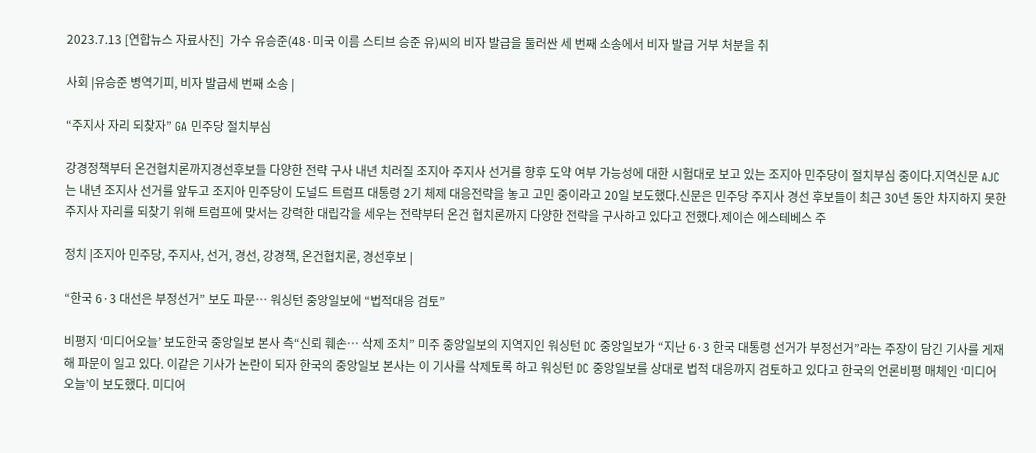2023.7.13 [연합뉴스 자료사진]  가수 유승준(48·미국 이름 스티브 승준 유)씨의 비자 발급을 둘러싼 세 번째 소송에서 비자 발급 거부 처분을 취

사회 |유승준 병역기피, 비자 발급세 번째 소송 |

“주지사 자리 되찾자” GA 민주당 절치부심

강경정책부터 온건협치론까지경선후보들 다양한 전략 구사 내년 치러질 조지아 주지사 선거를 향후 도약 여부 가능성에 대한 시험대로 보고 있는 조지아 민주당이 절치부심 중이다.지역신문 AJC는 내년 조지사 선거를 앞두고 조지아 민주당이 도널드 트럼프 대통령 2기 체제 대응전략을 놓고 고민 중이라고 20일 보도했다.신문은 민주당 주지사 경선 후보들이 최근 30년 동안 차지하지 못한 주지사 자리를 되찾기 위해 트럼프에 맞서는 강력한 대립각을 세우는 전략부터 온건 협치론까지 다양한 전략을 구사하고 있다고 전했다.제이슨 에스테베스 주

정치 |조지아 민주당, 주지사, 선거, 경선, 강경책, 온건협치론, 경선후보 |

“한국 6·3 대선은 부정선거” 보도 파문… 워싱턴 중앙일보에 “법적대응 검토”

비평지 ‘미디어오늘’ 보도한국 중앙일보 본사 측“신뢰 훼손… 삭제 조치” 미주 중앙일보의 지역지인 워싱턴 DC 중앙일보가 “지난 6·3 한국 대통령 선거가 부정선거”라는 주장이 담긴 기사를 게재해 파문이 일고 있다. 이같은 기사가 논란이 되자 한국의 중앙일보 본사는 이 기사를 삭제토록 하고 워싱턴 DC 중앙일보를 상대로 법적 대응까지 검토하고 있다고 한국의 언론비평 매체인 ‘미디어오늘’이 보도했다. 미디어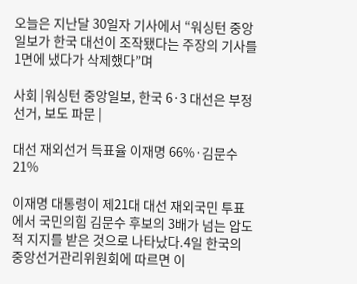오늘은 지난달 30일자 기사에서 “워싱턴 중앙일보가 한국 대선이 조작됐다는 주장의 기사를 1면에 냈다가 삭제했다”며

사회 |워싱턴 중앙일보, 한국 6·3 대선은 부정선거, 보도 파문 |

대선 재외선거 득표율 이재명 66%·김문수 21%

이재명 대통령이 제21대 대선 재외국민 투표에서 국민의힘 김문수 후보의 3배가 넘는 압도적 지지를 받은 것으로 나타났다.4일 한국의 중앙선거관리위원회에 따르면 이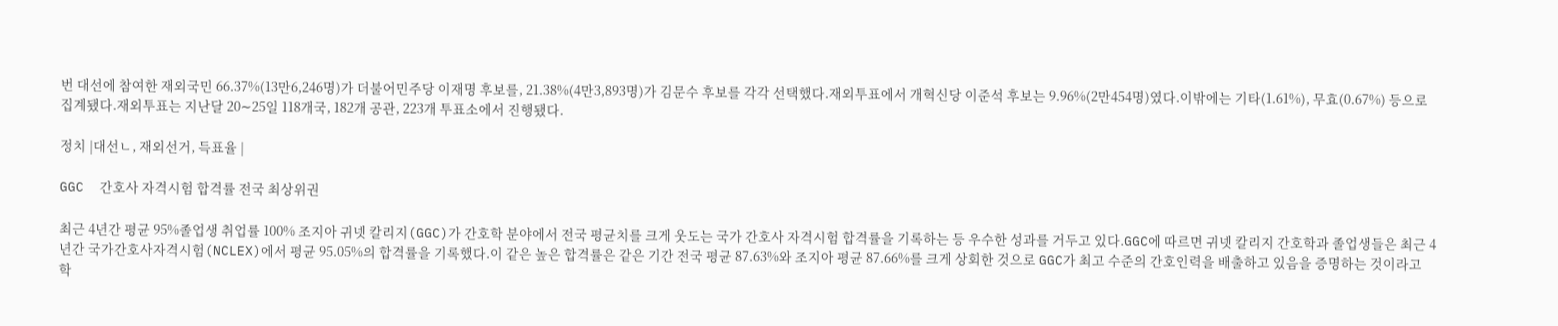번 대선에 참여한 재외국민 66.37%(13만6,246명)가 더불어민주당 이재명 후보를, 21.38%(4만3,893명)가 김문수 후보를 각각 선택했다.재외투표에서 개혁신당 이준석 후보는 9.96%(2만454명)였다.이밖에는 기타(1.61%), 무효(0.67%) 등으로 집계됐다.재외투표는 지난달 20∼25일 118개국, 182개 공관, 223개 투표소에서 진행됐다.

정치 |대선ㄴ, 재외선거, 득표율 |

GGC  간호사 자격시험 합격률 전국 최상위권

최근 4년간 평균 95%졸업생 취업률 100% 조지아 귀넷 칼리지(GGC)가 간호학 분야에서 전국 평균치를 크게 웃도는 국가 간호사 자격시험 합격률을 기록하는 등 우수한 성과를 거두고 있다.GGC에 따르면 귀넷 칼리지 간호학과 졸업생들은 최근 4년간 국가간호사자격시험(NCLEX)에서 평균 95.05%의 합격률을 기록했다.이 같은 높은 합격률은 같은 기간 전국 평균 87.63%와 조지아 평균 87.66%를 크게 상회한 것으로 GGC가 최고 수준의 간호인력을 배출하고 있음을 증명하는 것이라고 학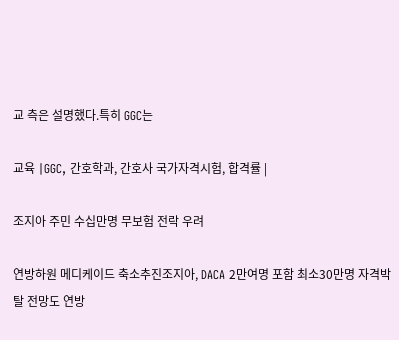교 측은 설명했다.특히 GGC는

교육 |GGC, 간호학과, 간호사 국가자격시험, 합격률 |

조지아 주민 수십만명 무보험 전락 우려

연방하원 메디케이드 축소추진조지아, DACA 2만여명 포함 최소30만명 자격박탈 전망도 연방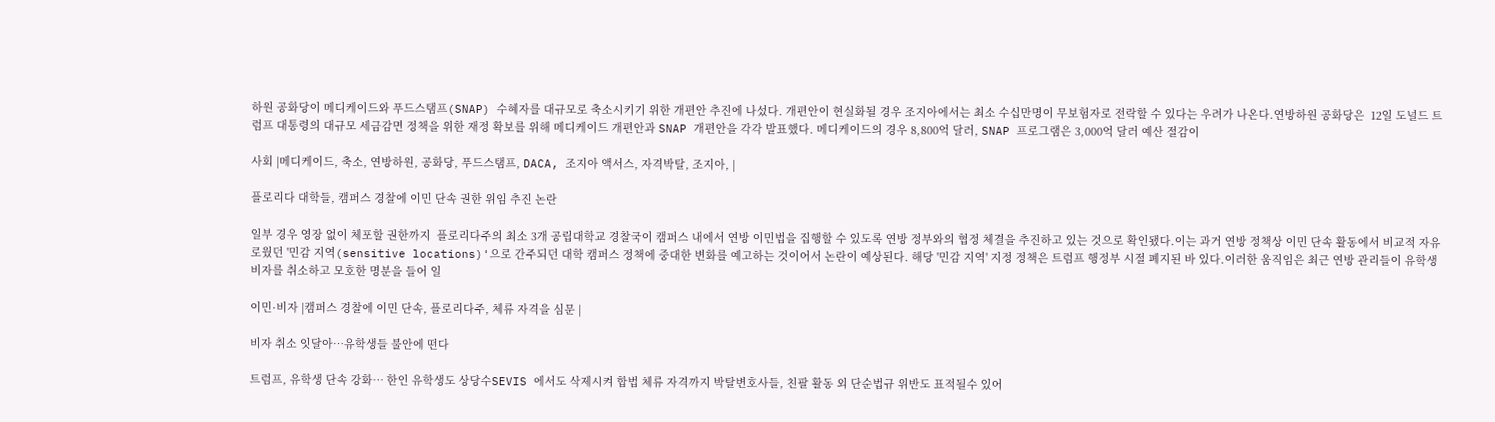하원 공화당이 메디케이드와 푸드스탬프(SNAP) 수혜자를 대규모로 축소시키기 위한 개편안 추진에 나섰다. 개편안이 현실화될 경우 조지아에서는 최소 수십만명이 무보험자로 전락할 수 있다는 우려가 나온다.연방하원 공화당은  12일 도널드 트럼프 대통령의 대규모 세금감면 정책을 위한 재정 확보를 위해 메디케이드 개편안과 SNAP 개편안을 각각 발표했다. 메디케이드의 경우 8,800억 달러, SNAP 프로그램은 3,000억 달러 예산 절감이

사회 |메디케이드, 축소, 연방하원, 공화당, 푸드스탬프, DACA, 조지아 액서스, 자격박탈, 조지아, |

플로리다 대학들, 캠퍼스 경찰에 이민 단속 권한 위임 추진 논란

일부 경우 영장 없이 체포할 권한까지  플로리다주의 최소 3개 공립대학교 경찰국이 캠퍼스 내에서 연방 이민법을 집행할 수 있도록 연방 정부와의 협정 체결을 추진하고 있는 것으로 확인됐다.이는 과거 연방 정책상 이민 단속 활동에서 비교적 자유로웠던 '민감 지역(sensitive locations)'으로 간주되던 대학 캠퍼스 정책에 중대한 변화를 예고하는 것이어서 논란이 예상된다. 해당 '민감 지역' 지정 정책은 트럼프 행정부 시절 폐지된 바 있다.이러한 움직임은 최근 연방 관리들이 유학생 비자를 취소하고 모호한 명분을 들어 일

이민·비자 |캠퍼스 경찰에 이민 단속, 플로리다주, 체류 자격을 심문 |

비자 취소 잇달아…유학생들 불안에 떤다

트럼프, 유학생 단속 강화… 한인 유학생도 상당수SEVIS 에서도 삭제시켜 합법 체류 자격까지 박탈변호사들, 친팔 활동 외 단순법규 위반도 표적될수 있어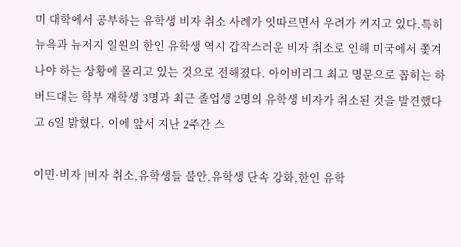미 대학에서 공부하는 유학생 비자 취소 사례가 잇따르면서 우려가 커지고 있다.특히 뉴욕과 뉴저지 일원의 한인 유학생 역시 갑작스러운 비자 취소로 인해 미국에서 쫓겨나야 하는 상황에 몰리고 있는 것으로 전해졌다. 아이비리그 최고 명문으로 꼽히는 하버드대는 학부 재학생 3명과 최근 졸업생 2명의 유학생 비자가 취소된 것을 발견했다고 6일 밝혔다. 이에 앞서 지난 2주간 스

이민·비자 |비자 취소,유학생들 불안,유학생 단속 강화,한인 유학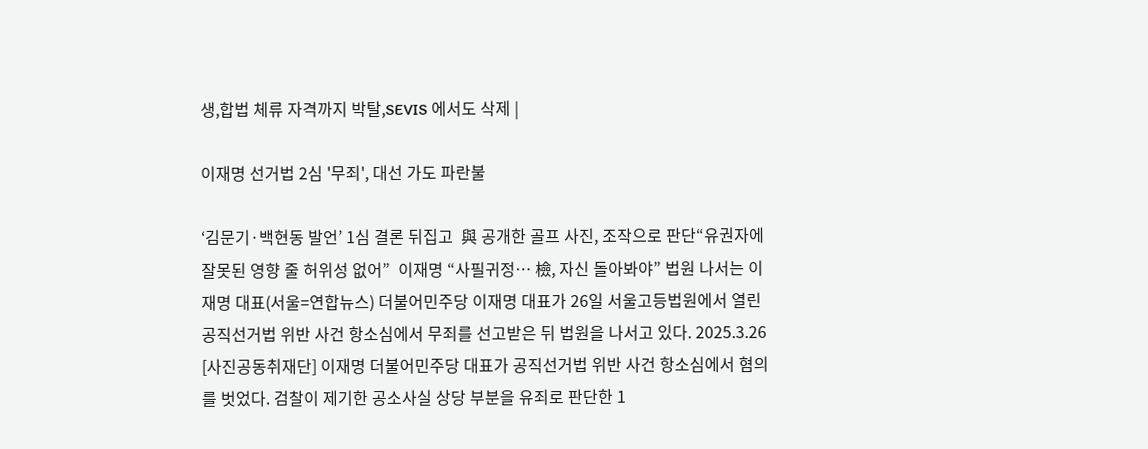생,합법 체류 자격까지 박탈,SEVIS 에서도 삭제 |

이재명 선거법 2심 '무죄', 대선 가도 파란불

‘김문기·백현동 발언’ 1심 결론 뒤집고  與 공개한 골프 사진, 조작으로 판단“유권자에 잘못된 영향 줄 허위성 없어”  이재명 “사필귀정… 檢, 자신 돌아봐야” 법원 나서는 이재명 대표(서울=연합뉴스) 더불어민주당 이재명 대표가 26일 서울고등법원에서 열린 공직선거법 위반 사건 항소심에서 무죄를 선고받은 뒤 법원을 나서고 있다. 2025.3.26 [사진공동취재단] 이재명 더불어민주당 대표가 공직선거법 위반 사건 항소심에서 혐의를 벗었다. 검찰이 제기한 공소사실 상당 부분을 유죄로 판단한 1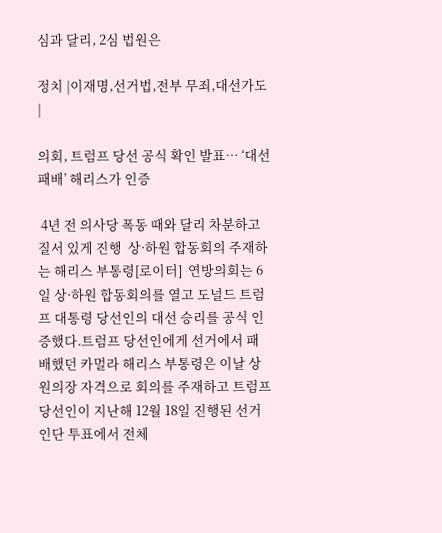심과 달리, 2심 법원은

정치 |이재명,선거법,전부 무죄,대선가도 |

의회, 트럼프 당선 공식 확인 발표… ‘대선패배’ 해리스가 인증

 4년 전 의사당 폭동 때와 달리 차분하고 질서 있게 진행  상·하원 합동회의 주재하는 해리스 부통령[로이터]  연방의회는 6일 상·하원 합동회의를 열고 도널드 트럼프 대통령 당선인의 대선 승리를 공식 인증했다.트럼프 당선인에게 선거에서 패배했던 카멀라 해리스 부통령은 이날 상원의장 자격으로 회의를 주재하고 트럼프 당선인이 지난해 12월 18일 진행된 선거인단 투표에서 전체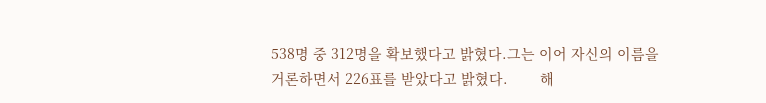538명 중 312명을 확보했다고 밝혔다.그는 이어 자신의 이름을 거론하면서 226표를 받았다고 밝혔다.        해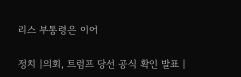리스 부통령은 이어

정치 |의회, 트럼프 당선 공식 확인 발표 |